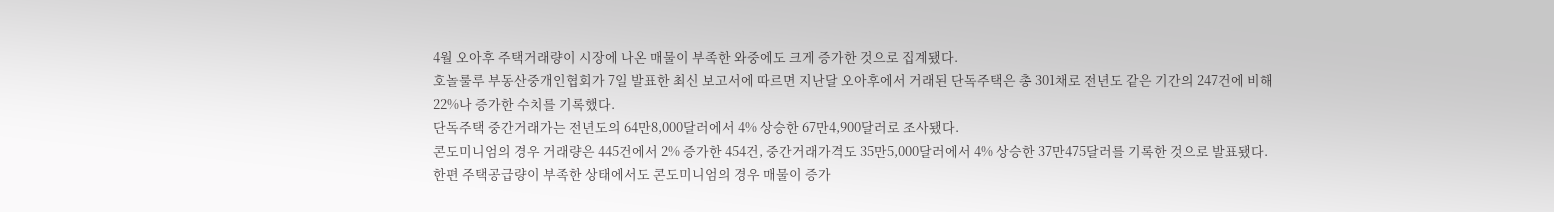4월 오아후 주택거래량이 시장에 나온 매물이 부족한 와중에도 크게 증가한 것으로 집계됐다.
호놀룰루 부동산중개인협회가 7일 발표한 최신 보고서에 따르면 지난달 오아후에서 거래된 단독주택은 총 301채로 전년도 같은 기간의 247건에 비해 22%나 증가한 수치를 기록했다.
단독주택 중간거래가는 전년도의 64만8,000달러에서 4% 상승한 67만4,900달러로 조사됐다.
콘도미니엄의 경우 거래량은 445건에서 2% 증가한 454건, 중간거래가격도 35만5,000달러에서 4% 상승한 37만475달러를 기록한 것으로 발표됐다.
한편 주택공급량이 부족한 상태에서도 콘도미니엄의 경우 매물이 증가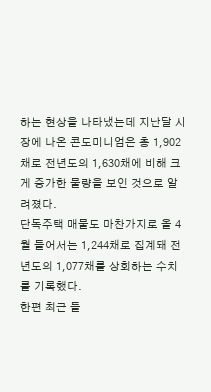하는 현상을 나타냈는데 지난달 시장에 나온 콘도미니엄은 총 1,902채로 전년도의 1,630채에 비해 크게 증가한 물량을 보인 것으로 알려졌다.
단독주택 매물도 마찬가지로 올 4월 들어서는 1,244채로 집계돼 전년도의 1,077채를 상회하는 수치를 기록했다.
한편 최근 들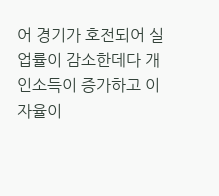어 경기가 호전되어 실업률이 감소한데다 개인소득이 증가하고 이자율이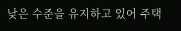낮은 수준을 유지하고 있어 주택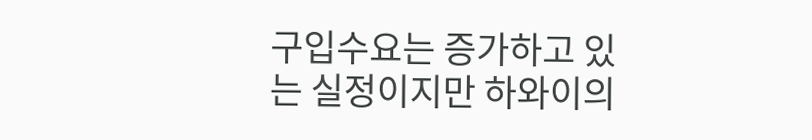구입수요는 증가하고 있는 실정이지만 하와이의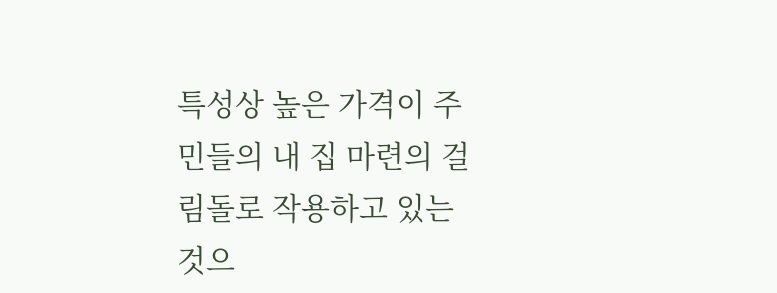특성상 높은 가격이 주민들의 내 집 마련의 걸림돌로 작용하고 있는 것으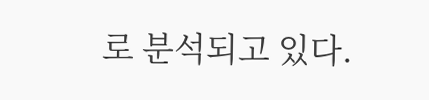로 분석되고 있다.